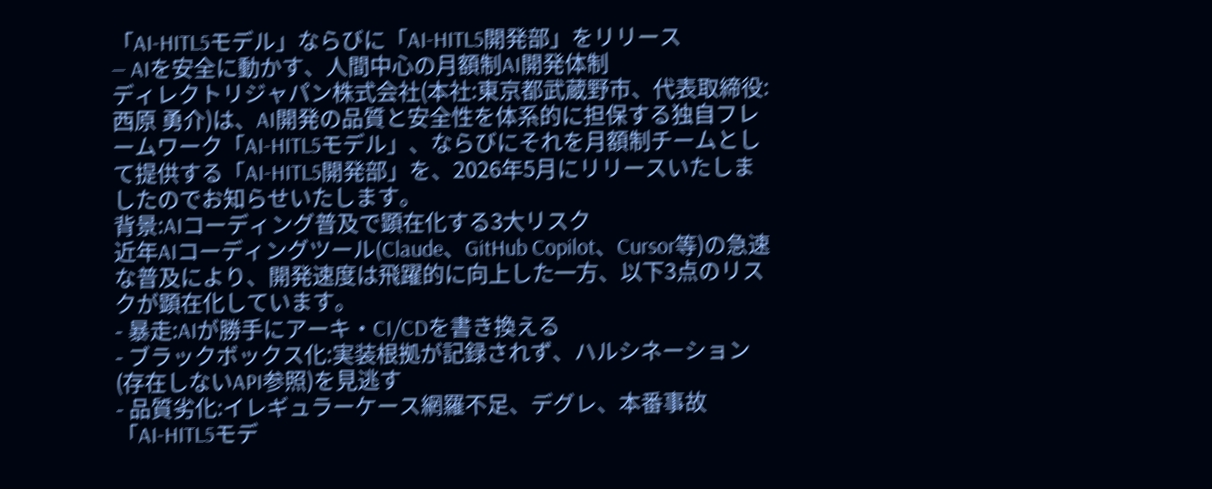「AI-HITL5モデル」ならびに「AI-HITL5開発部」をリリース
― AIを安全に動かす、人間中心の月額制AI開発体制
ディレクトリジャパン株式会社(本社:東京都武蔵野市、代表取締役:西原 勇介)は、AI開発の品質と安全性を体系的に担保する独自フレームワーク「AI-HITL5モデル」、ならびにそれを月額制チームとして提供する「AI-HITL5開発部」を、2026年5月にリリースいたしましたのでお知らせいたします。
背景:AIコーディング普及で顕在化する3大リスク
近年AIコーディングツール(Claude、GitHub Copilot、Cursor等)の急速な普及により、開発速度は飛躍的に向上した一方、以下3点のリスクが顕在化しています。
- 暴走:AIが勝手にアーキ・CI/CDを書き換える
- ブラックボックス化:実装根拠が記録されず、ハルシネーション(存在しないAPI参照)を見逃す
- 品質劣化:イレギュラーケース網羅不足、デグレ、本番事故
「AI-HITL5モデ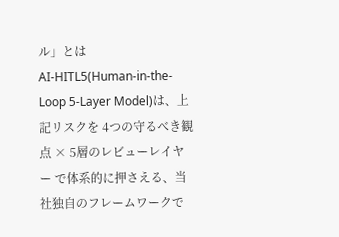ル」とは
AI-HITL5(Human-in-the-Loop 5-Layer Model)は、上記リスクを 4つの守るべき観点 × 5層のレビューレイヤー で体系的に押さえる、当社独自のフレームワークで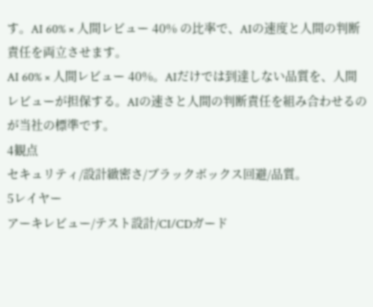す。AI 60% × 人間レビュー 40% の比率で、AIの速度と人間の判断責任を両立させます。
AI 60% × 人間レビュー 40%。AIだけでは到達しない品質を、人間レビューが担保する。AIの速さと人間の判断責任を組み合わせるのが当社の標準です。
4観点
セキュリティ/設計緻密さ/ブラックボックス回避/品質。
5レイヤー
アーキレビュー/テスト設計/CI/CDガード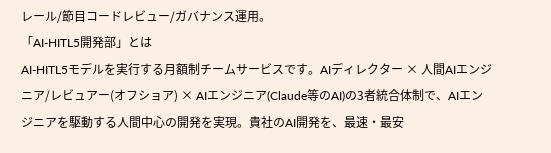レール/節目コードレビュー/ガバナンス運用。
「AI-HITL5開発部」とは
AI-HITL5モデルを実行する月額制チームサービスです。AIディレクター × 人間AIエンジニア/レビュアー(オフショア) × AIエンジニア(Claude等のAI)の3者統合体制で、AIエンジニアを駆動する人間中心の開発を実現。貴社のAI開発を、最速・最安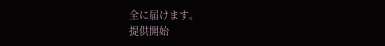全に届けます。
提供開始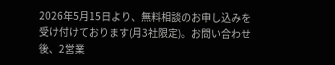2026年5月15日より、無料相談のお申し込みを受け付けております(月3社限定)。お問い合わせ後、2営業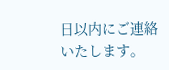日以内にご連絡いたします。